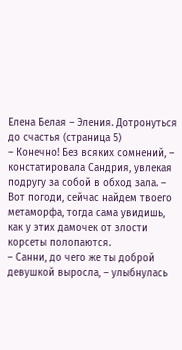Елена Белая – Эления. Дотронуться до счастья (страница 5)
– Конечно! Без всяких сомнений, – констатировала Сандрия, увлекая подругу за собой в обход зала. – Вот погоди, сейчас найдем твоего метаморфа, тогда сама увидишь, как у этих дамочек от злости корсеты полопаются.
– Санни, до чего же ты доброй девушкой выросла, – улыбнулась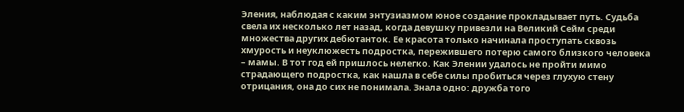Эления, наблюдая с каким энтузиазмом юное создание прокладывает путь. Судьба свела их несколько лет назад, когда девушку привезли на Великий Сейм среди множества других дебютанток. Ее красота только начинала проступать сквозь хмурость и неуклюжесть подростка, пережившего потерю самого близкого человека – мамы. В тот год ей пришлось нелегко. Как Элении удалось не пройти мимо страдающего подростка, как нашла в себе силы пробиться через глухую стену отрицания, она до сих не понимала. Знала одно: дружба того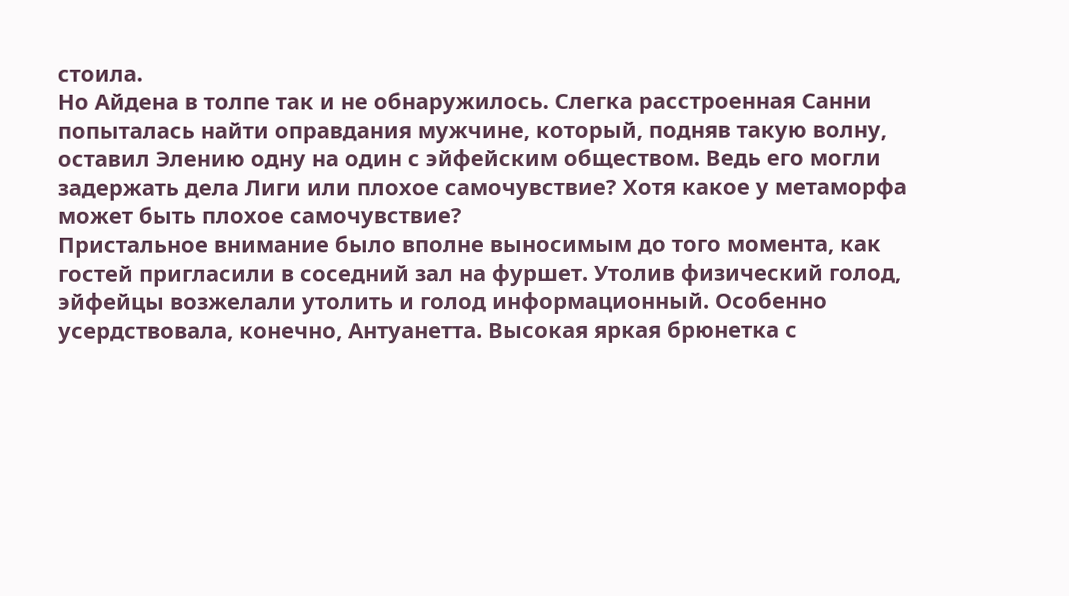стоила.
Но Айдена в толпе так и не обнаружилось. Слегка расстроенная Санни попыталась найти оправдания мужчине, который, подняв такую волну, оставил Элению одну на один с эйфейским обществом. Ведь его могли задержать дела Лиги или плохое самочувствие? Хотя какое у метаморфа может быть плохое самочувствие?
Пристальное внимание было вполне выносимым до того момента, как гостей пригласили в соседний зал на фуршет. Утолив физический голод, эйфейцы возжелали утолить и голод информационный. Особенно усердствовала, конечно, Антуанетта. Высокая яркая брюнетка с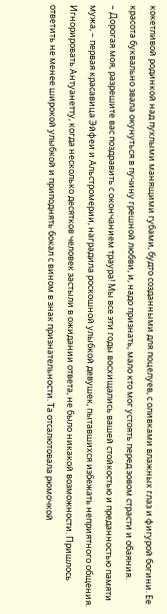кокетливой родинкой над пухлыми манящими губами, будто созданными для поцелуев, с оливками влажных глаз и фигурой богини. Ее красота буквально звала окунуться в пучину грешной любви, и, надо признать, мало кто мог устоять перед зовом страсти и обаяния.
– Дорогая моя, разрешите вас поздравить с окончанием траура! Мы все эти годы восхищались вашей стойкостью и преданностью памяти мужа, – первая красавица Эйфеи и Альстромерии, наградила роскошной улыбкой девушек, пытавшихся избежать неприятного общения. Игнорировать Антуанетту, когда несколько десятков человек застыли в ожидании ответа, не было никакой возможности. Пришлось ответить не менее широкой улыбкой и приподнять бокал с вином в знак признательности. Та отсалютовала рюмочкой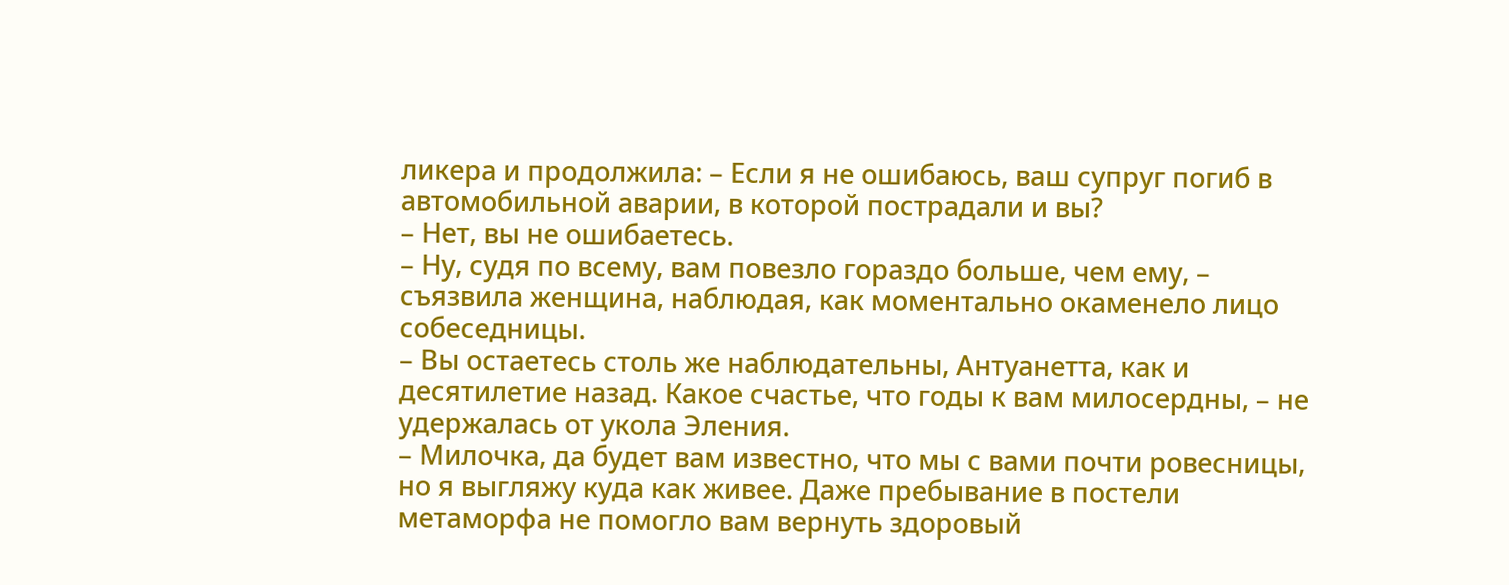ликера и продолжила: – Если я не ошибаюсь, ваш супруг погиб в автомобильной аварии, в которой пострадали и вы?
– Нет, вы не ошибаетесь.
– Ну, судя по всему, вам повезло гораздо больше, чем ему, – съязвила женщина, наблюдая, как моментально окаменело лицо собеседницы.
– Вы остаетесь столь же наблюдательны, Антуанетта, как и десятилетие назад. Какое счастье, что годы к вам милосердны, – не удержалась от укола Эления.
– Милочка, да будет вам известно, что мы с вами почти ровесницы, но я выгляжу куда как живее. Даже пребывание в постели метаморфа не помогло вам вернуть здоровый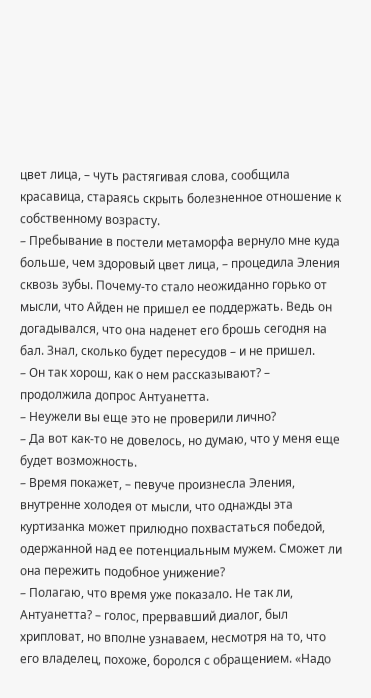цвет лица, – чуть растягивая слова, сообщила красавица, стараясь скрыть болезненное отношение к собственному возрасту.
– Пребывание в постели метаморфа вернуло мне куда больше, чем здоровый цвет лица, – процедила Эления сквозь зубы. Почему-то стало неожиданно горько от мысли, что Айден не пришел ее поддержать. Ведь он догадывался, что она наденет его брошь сегодня на бал. Знал, сколько будет пересудов – и не пришел.
– Он так хорош, как о нем рассказывают? – продолжила допрос Антуанетта.
– Неужели вы еще это не проверили лично?
– Да вот как-то не довелось, но думаю, что у меня еще будет возможность.
– Время покажет, – певуче произнесла Эления, внутренне холодея от мысли, что однажды эта куртизанка может прилюдно похвастаться победой, одержанной над ее потенциальным мужем. Сможет ли она пережить подобное унижение?
– Полагаю, что время уже показало. Не так ли, Антуанетта? – голос, прервавший диалог, был хрипловат, но вполне узнаваем, несмотря на то, что его владелец, похоже, боролся с обращением. «Надо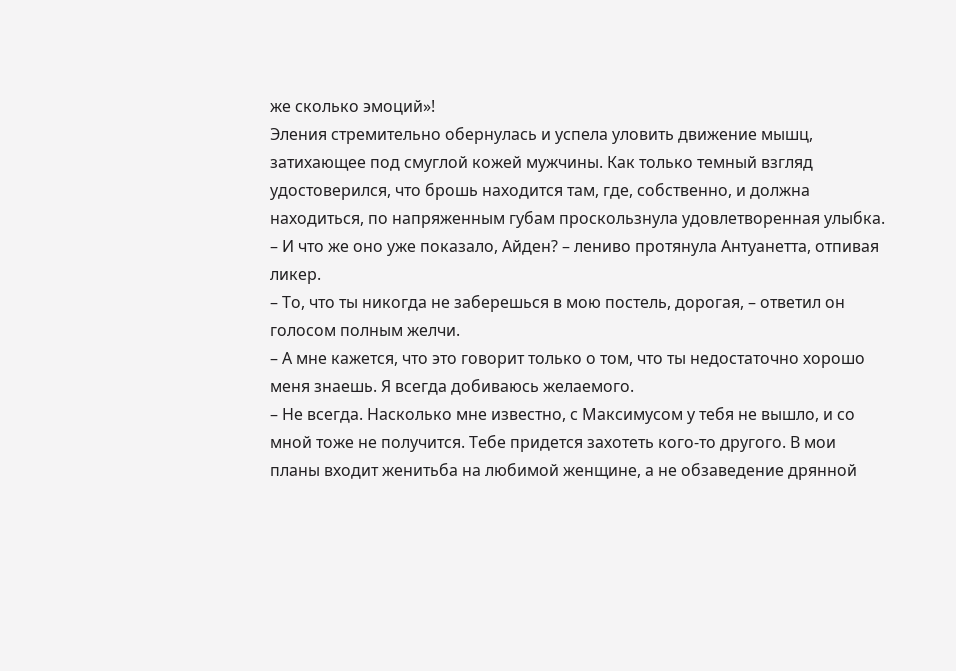же сколько эмоций»!
Эления стремительно обернулась и успела уловить движение мышц, затихающее под смуглой кожей мужчины. Как только темный взгляд удостоверился, что брошь находится там, где, собственно, и должна находиться, по напряженным губам проскользнула удовлетворенная улыбка.
– И что же оно уже показало, Айден? – лениво протянула Антуанетта, отпивая ликер.
– То, что ты никогда не заберешься в мою постель, дорогая, – ответил он голосом полным желчи.
– А мне кажется, что это говорит только о том, что ты недостаточно хорошо меня знаешь. Я всегда добиваюсь желаемого.
– Не всегда. Насколько мне известно, с Максимусом у тебя не вышло, и со мной тоже не получится. Тебе придется захотеть кого-то другого. В мои планы входит женитьба на любимой женщине, а не обзаведение дрянной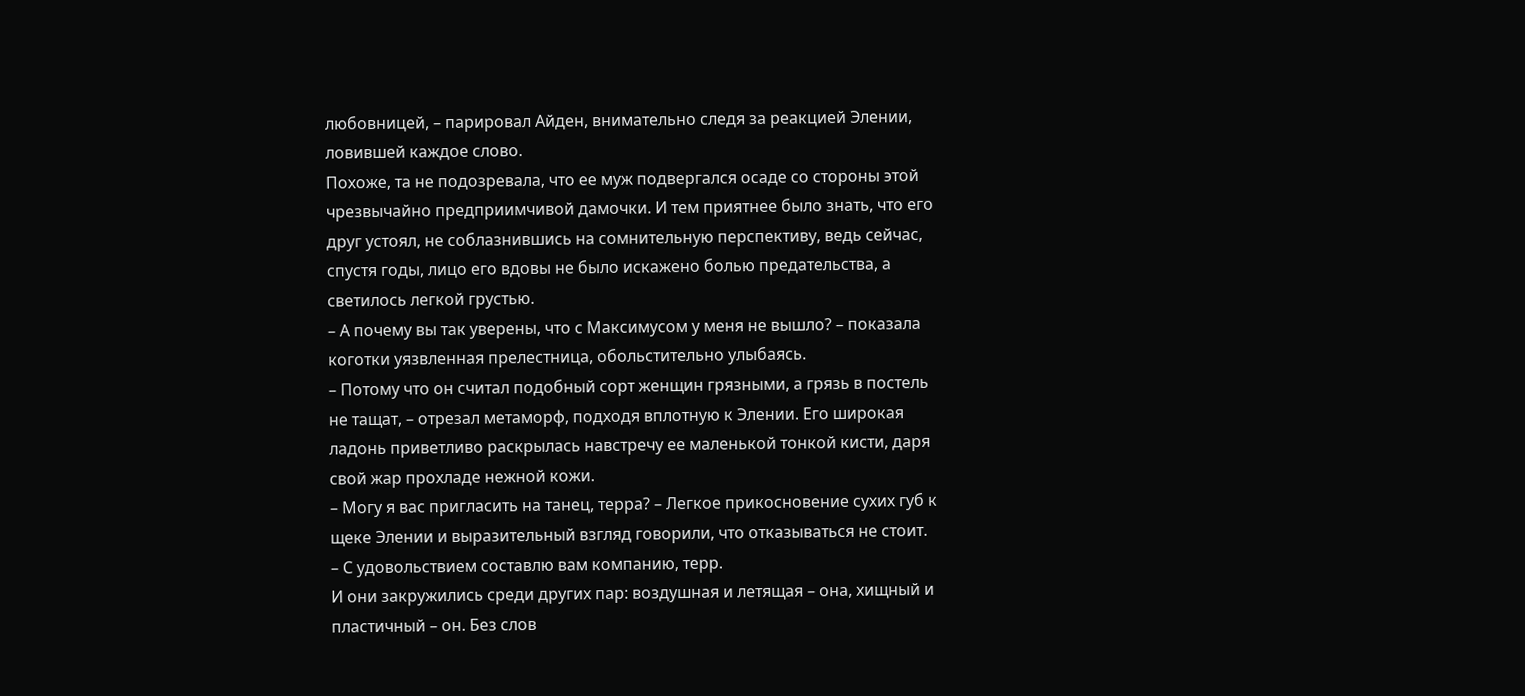любовницей, – парировал Айден, внимательно следя за реакцией Элении, ловившей каждое слово.
Похоже, та не подозревала, что ее муж подвергался осаде со стороны этой чрезвычайно предприимчивой дамочки. И тем приятнее было знать, что его друг устоял, не соблазнившись на сомнительную перспективу, ведь сейчас, спустя годы, лицо его вдовы не было искажено болью предательства, а светилось легкой грустью.
– А почему вы так уверены, что с Максимусом у меня не вышло? – показала коготки уязвленная прелестница, обольстительно улыбаясь.
– Потому что он считал подобный сорт женщин грязными, а грязь в постель не тащат, – отрезал метаморф, подходя вплотную к Элении. Его широкая ладонь приветливо раскрылась навстречу ее маленькой тонкой кисти, даря свой жар прохладе нежной кожи.
– Могу я вас пригласить на танец, терра? – Легкое прикосновение сухих губ к щеке Элении и выразительный взгляд говорили, что отказываться не стоит.
– С удовольствием составлю вам компанию, терр.
И они закружились среди других пар: воздушная и летящая – она, хищный и пластичный – он. Без слов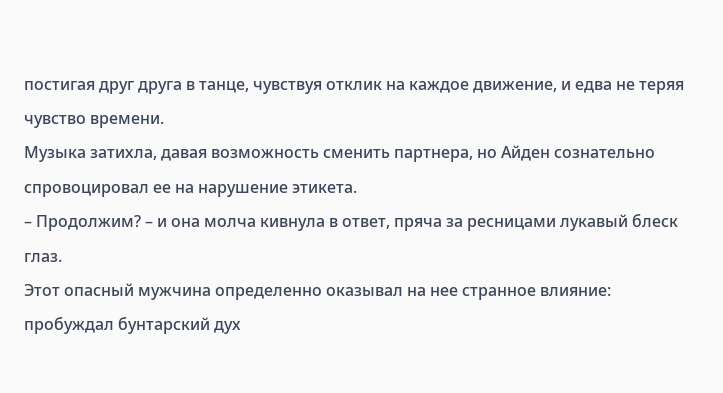постигая друг друга в танце, чувствуя отклик на каждое движение, и едва не теряя чувство времени.
Музыка затихла, давая возможность сменить партнера, но Айден сознательно спровоцировал ее на нарушение этикета.
– Продолжим? – и она молча кивнула в ответ, пряча за ресницами лукавый блеск глаз.
Этот опасный мужчина определенно оказывал на нее странное влияние: пробуждал бунтарский дух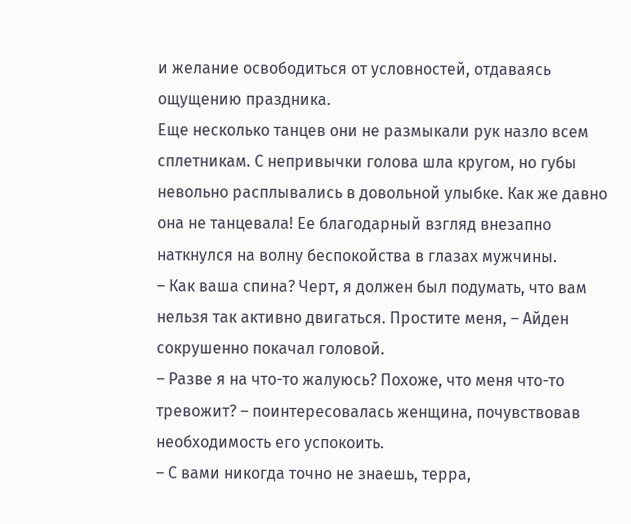и желание освободиться от условностей, отдаваясь ощущению праздника.
Еще несколько танцев они не размыкали рук назло всем сплетникам. С непривычки голова шла кругом, но губы невольно расплывались в довольной улыбке. Как же давно она не танцевала! Ее благодарный взгляд внезапно наткнулся на волну беспокойства в глазах мужчины.
– Как ваша спина? Черт, я должен был подумать, что вам нельзя так активно двигаться. Простите меня, – Айден сокрушенно покачал головой.
– Разве я на что-то жалуюсь? Похоже, что меня что-то тревожит? – поинтересовалась женщина, почувствовав необходимость его успокоить.
– С вами никогда точно не знаешь, терра,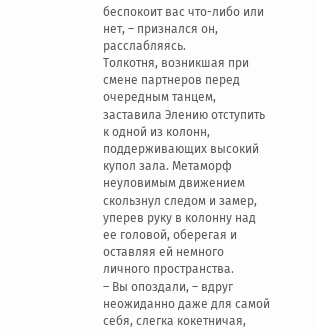беспокоит вас что-либо или нет, – признался он, расслабляясь.
Толкотня, возникшая при смене партнеров перед очередным танцем, заставила Элению отступить к одной из колонн, поддерживающих высокий купол зала. Метаморф неуловимым движением скользнул следом и замер, уперев руку в колонну над ее головой, оберегая и оставляя ей немного личного пространства.
– Вы опоздали, – вдруг неожиданно даже для самой себя, слегка кокетничая,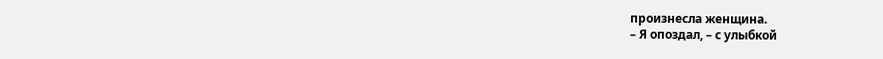произнесла женщина.
– Я опоздал, – с улыбкой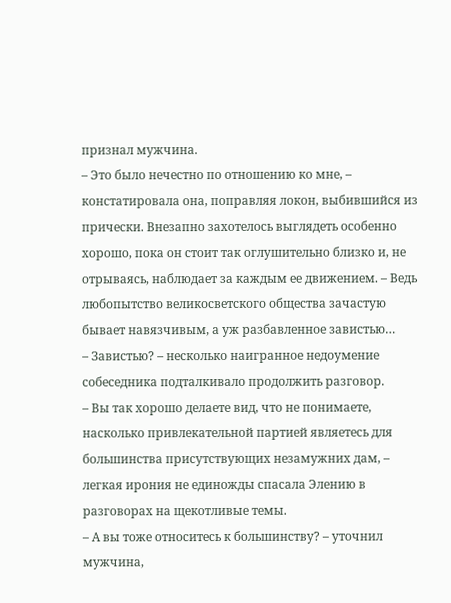признал мужчина.
– Это было нечестно по отношению ко мне, – констатировала она, поправляя локон, выбившийся из прически. Внезапно захотелось выглядеть особенно хорошо, пока он стоит так оглушительно близко и, не отрываясь, наблюдает за каждым ее движением. – Ведь любопытство великосветского общества зачастую бывает навязчивым, а уж разбавленное завистью…
– Завистью? – несколько наигранное недоумение собеседника подталкивало продолжить разговор.
– Вы так хорошо делаете вид, что не понимаете, насколько привлекательной партией являетесь для большинства присутствующих незамужних дам, – легкая ирония не единожды спасала Элению в разговорах на щекотливые темы.
– А вы тоже относитесь к большинству? – уточнил мужчина,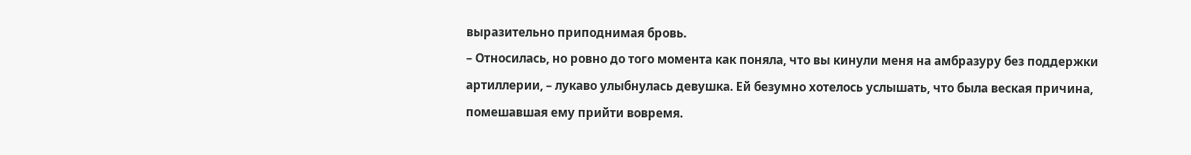выразительно приподнимая бровь.
– Относилась, но ровно до того момента как поняла, что вы кинули меня на амбразуру без поддержки артиллерии, – лукаво улыбнулась девушка. Ей безумно хотелось услышать, что была веская причина, помешавшая ему прийти вовремя.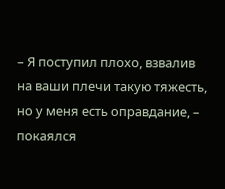– Я поступил плохо, взвалив на ваши плечи такую тяжесть, но у меня есть оправдание, – покаялся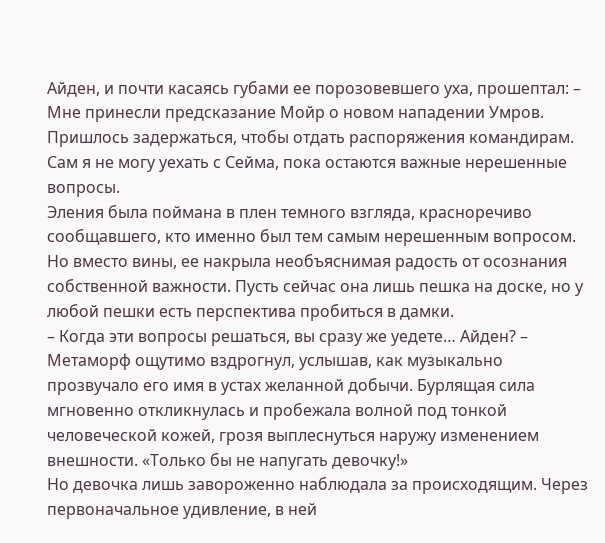Айден, и почти касаясь губами ее порозовевшего уха, прошептал: – Мне принесли предсказание Мойр о новом нападении Умров. Пришлось задержаться, чтобы отдать распоряжения командирам. Сам я не могу уехать с Сейма, пока остаются важные нерешенные вопросы.
Эления была поймана в плен темного взгляда, красноречиво сообщавшего, кто именно был тем самым нерешенным вопросом. Но вместо вины, ее накрыла необъяснимая радость от осознания собственной важности. Пусть сейчас она лишь пешка на доске, но у любой пешки есть перспектива пробиться в дамки.
– Когда эти вопросы решаться, вы сразу же уедете… Айден? – Метаморф ощутимо вздрогнул, услышав, как музыкально прозвучало его имя в устах желанной добычи. Бурлящая сила мгновенно откликнулась и пробежала волной под тонкой человеческой кожей, грозя выплеснуться наружу изменением внешности. «Только бы не напугать девочку!»
Но девочка лишь завороженно наблюдала за происходящим. Через первоначальное удивление, в ней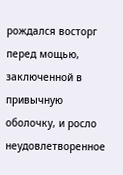рождался восторг перед мощью, заключенной в привычную оболочку, и росло неудовлетворенное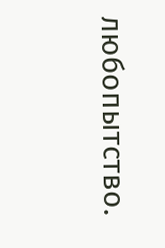любопытство.